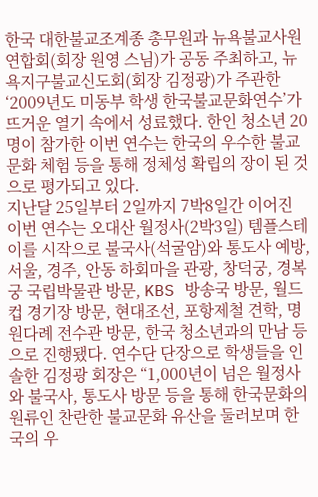한국 대한불교조계종 총무원과 뉴욕불교사원연합회(회장 원영 스님)가 공동 주최하고, 뉴욕지구불교신도회(회장 김정광)가 주관한 ‘2009년도 미동부 학생 한국불교문화연수’가 뜨거운 열기 속에서 성료했다. 한인 청소년 20명이 참가한 이번 연수는 한국의 우수한 불교문화 체험 등을 통해 정체성 확립의 장이 된 것으로 평가되고 있다.
지난달 25일부터 2일까지 7박8일간 이어진 이번 연수는 오대산 월정사(2박3일) 템플스테이를 시작으로 불국사(석굴암)와 통도사 예방, 서울, 경주, 안동 하회마을 관광, 창덕궁, 경복궁 국립박물관 방문, KBS 방송국 방문, 월드컵 경기장 방문, 현대조선, 포항제철 견학, 명원다례 전수관 방문, 한국 청소년과의 만남 등으로 진행됐다. 연수단 단장으로 학생들을 인솔한 김정광 회장은 “1,000년이 넘은 월정사와 불국사, 통도사 방문 등을 통해 한국문화의 원류인 찬란한 불교문화 유산을 둘러보며 한국의 우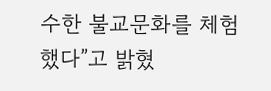수한 불교문화를 체험했다”고 밝혔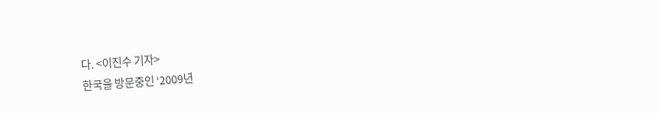다. <이진수 기자>
한국을 방문중인 ‘2009년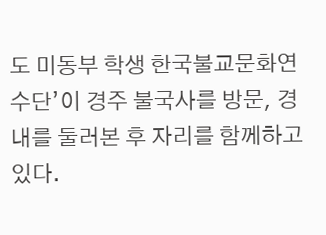도 미동부 학생 한국불교문화연수단’이 경주 불국사를 방문, 경내를 둘러본 후 자리를 함께하고 있다.